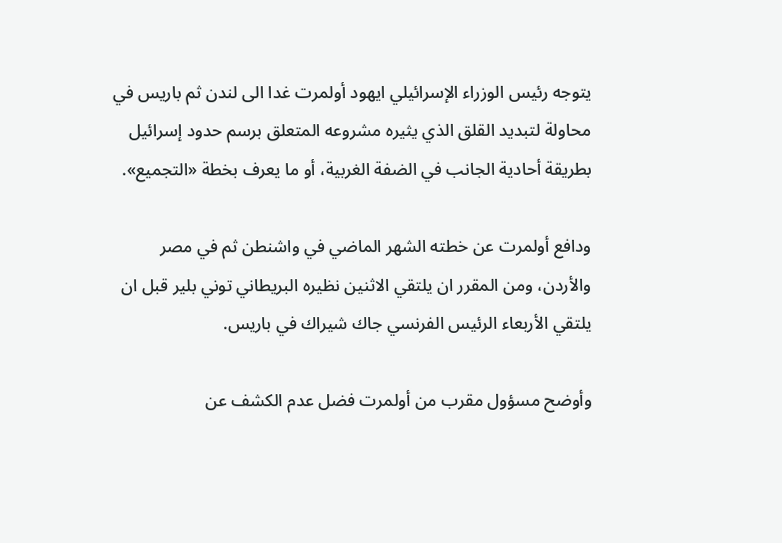يتوجه رئيس الوزراء الإسرائيلي ايهود أولمرت غدا الى لندن ثم باريس في محاولة لتبديد القلق الذي يثيره مشروعه المتعلق برسم حدود إسرائيل بطريقة أحادية الجانب في الضفة الغربية، أو ما يعرف بخطة «التجميع».

ودافع أولمرت عن خطته الشهر الماضي في واشنطن ثم في مصر والأردن، ومن المقرر ان يلتقي الاثنين نظيره البريطاني توني بلير قبل ان يلتقي الأربعاء الرئيس الفرنسي جاك شيراك في باريس.

وأوضح مسؤول مقرب من أولمرت فضل عدم الكشف عن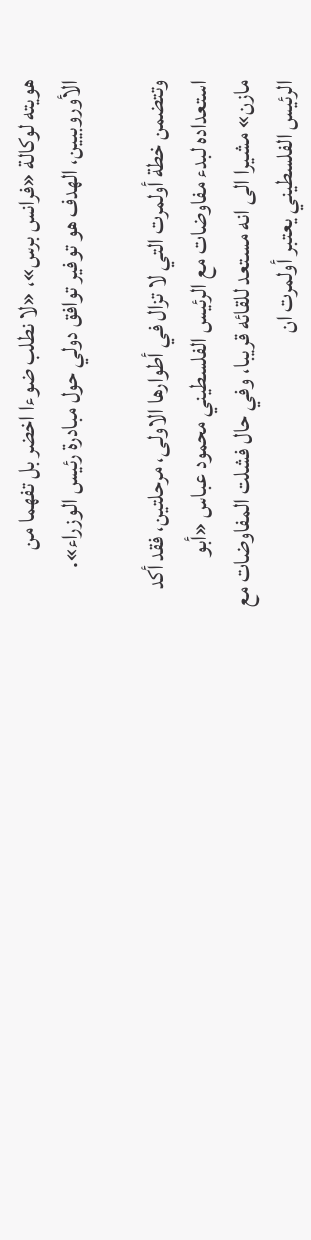هويته لوكالة «فرانس برس»، «لا نطلب ضوءا اخضر بل تفهما من الأوروبيين، الهدف هو توفير توافق دولي حول مبادرة رئيس الوزراء».

وتتضمن خطة أولمرت التي لا تزال في أطوارها الاولى، مرحلتين، فقد أكد استعداده لبدء مفاوضات مع الرئيس الفلسطيني محمود عباس «أبو مازن» مشيرا الى انه مستعد للقائه قريبا، وفي حال فشلت المفاوضات مع الرئيس الفلسطيني يعتبر أولمرت ان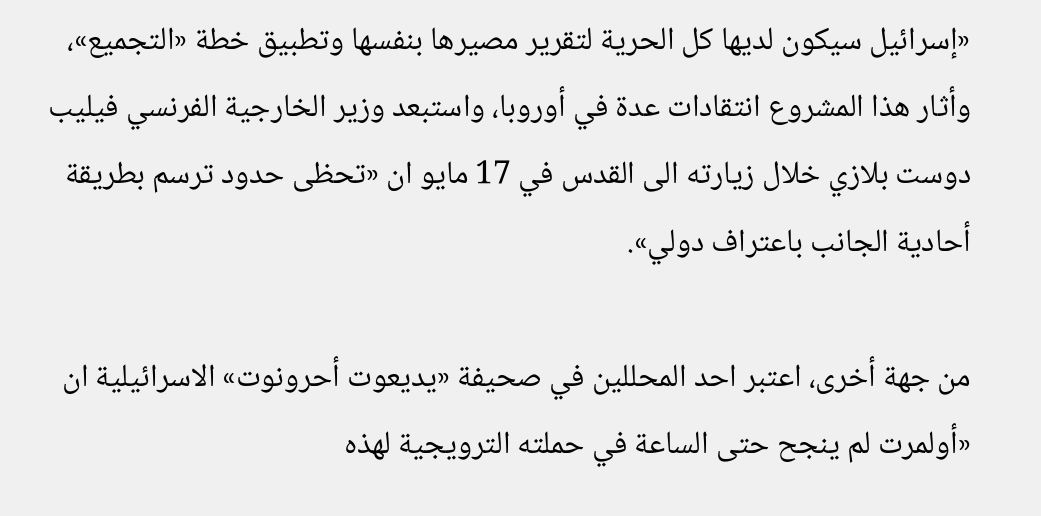«إسرائيل سيكون لديها كل الحرية لتقرير مصيرها بنفسها وتطبيق خطة «التجميع»، وأثار هذا المشروع انتقادات عدة في أوروبا، واستبعد وزير الخارجية الفرنسي فيليب دوست بلازي خلال زيارته الى القدس في 17 مايو ان «تحظى حدود ترسم بطريقة أحادية الجانب باعتراف دولي».

من جهة أخرى، اعتبر احد المحللين في صحيفة «يديعوت أحرونوت» الاسرائيلية ان «أولمرت لم ينجح حتى الساعة في حملته الترويجية لهذه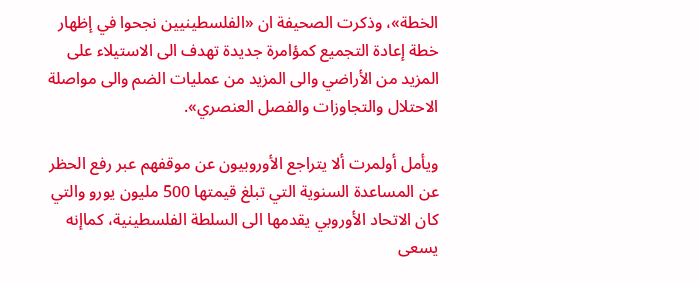الخطة»، وذكرت الصحيفة ان «الفلسطينيين نجحوا في إظهار خطة إعادة التجميع كمؤامرة جديدة تهدف الى الاستيلاء على المزيد من الأراضي والى المزيد من عمليات الضم والى مواصلة الاحتلال والتجاوزات والفصل العنصري».

ويأمل أولمرت ألا يتراجع الأوروبيون عن موقفهم عبر رفع الحظر عن المساعدة السنوية التي تبلغ قيمتها 500 مليون يورو والتي كان الاتحاد الأوروبي يقدمها الى السلطة الفلسطينية، كماإنه يسعى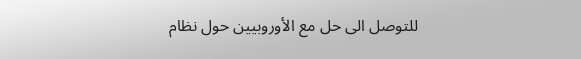للتوصل الى حل مع الأوروبيين حول نظام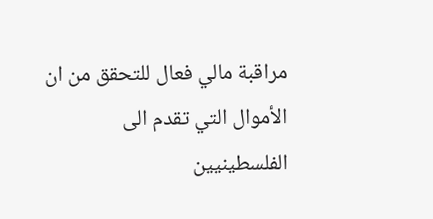مراقبة مالي فعال للتحقق من ان الأموال التي تقدم الى الفلسطينيين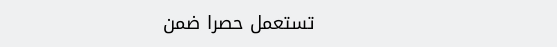تستعمل حصرا ضمن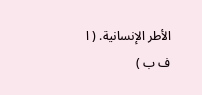الأطر الإنسانية. ( ا ف ب )